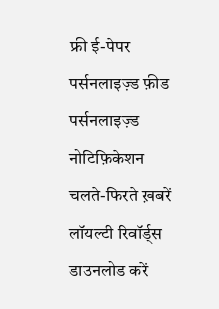फ्री ई-पेपर
पर्सनलाइज़्ड फ़ीड
पर्सनलाइज़्ड नोटिफ़िकेशन
चलते-फिरते ख़बरें
लॉयल्टी रिवॉर्ड्स
डाउनलोड करें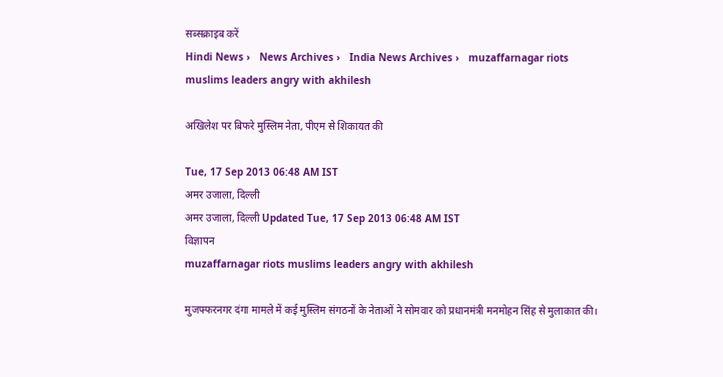सब्सक्राइब करें
Hindi News ›   News Archives ›   India News Archives ›   muzaffarnagar riots muslims leaders angry with akhilesh

अखिलेश पर बिफरे मुस्लिम नेता, पीएम से शिकायत की

Tue, 17 Sep 2013 06:48 AM IST
अमर उजाला, दिल्ली
अमर उजाला, दिल्ली Updated Tue, 17 Sep 2013 06:48 AM IST
विज्ञापन
muzaffarnagar riots muslims leaders angry with akhilesh

मुजफ्फरनगर दंगा मामले में कई मुस्लिम संगठनों के नेताओं ने सोमवार को प्रधानमंत्री मनमोहन सिंह से मुलाकात की।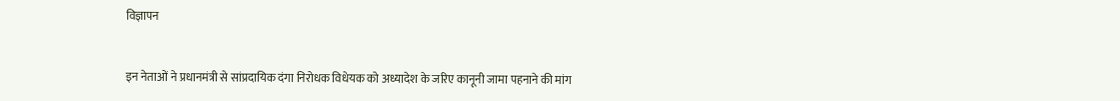विज्ञापन


इन नेताओं ने प्रधानमंत्री से सांप्रदायिक दंगा निरोधक विधेयक को अध्यादेश के जरिए कानूनी जामा पहनाने की मांग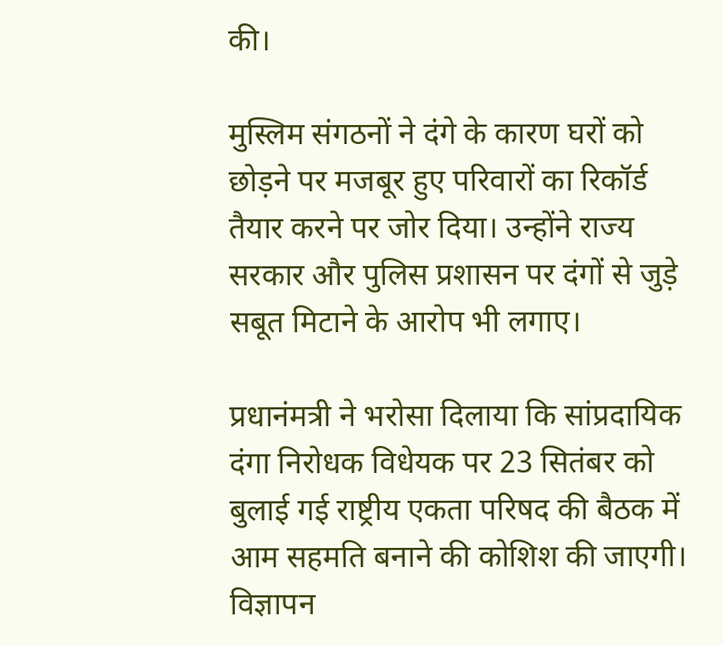की।

मुस्लिम संगठनों ने दंगे के कारण घरों को छोड़ने पर मजबूर हुए परिवारों का रिकॉर्ड तैयार करने पर जोर दिया। उन्होंने राज्य सरकार और पुलिस प्रशासन पर दंगों से जुड़े सबूत मिटाने के आरोप भी लगाए।

प्रधानंमत्री ने भरोसा दिलाया कि सांप्रदायिक दंगा निरोधक विधेयक पर 23 सितंबर को बुलाई गई राष्ट्रीय एकता परिषद की बैठक में आम सहमति बनाने की कोशिश की जाएगी।
विज्ञापन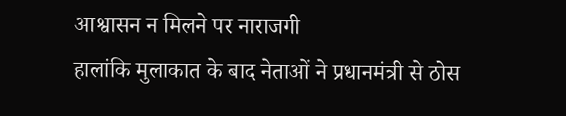आश्वासन न मिलने पर नाराजगी
हालांकि मुलाकात के बाद नेताओं ने प्रधानमंत्री से ठोस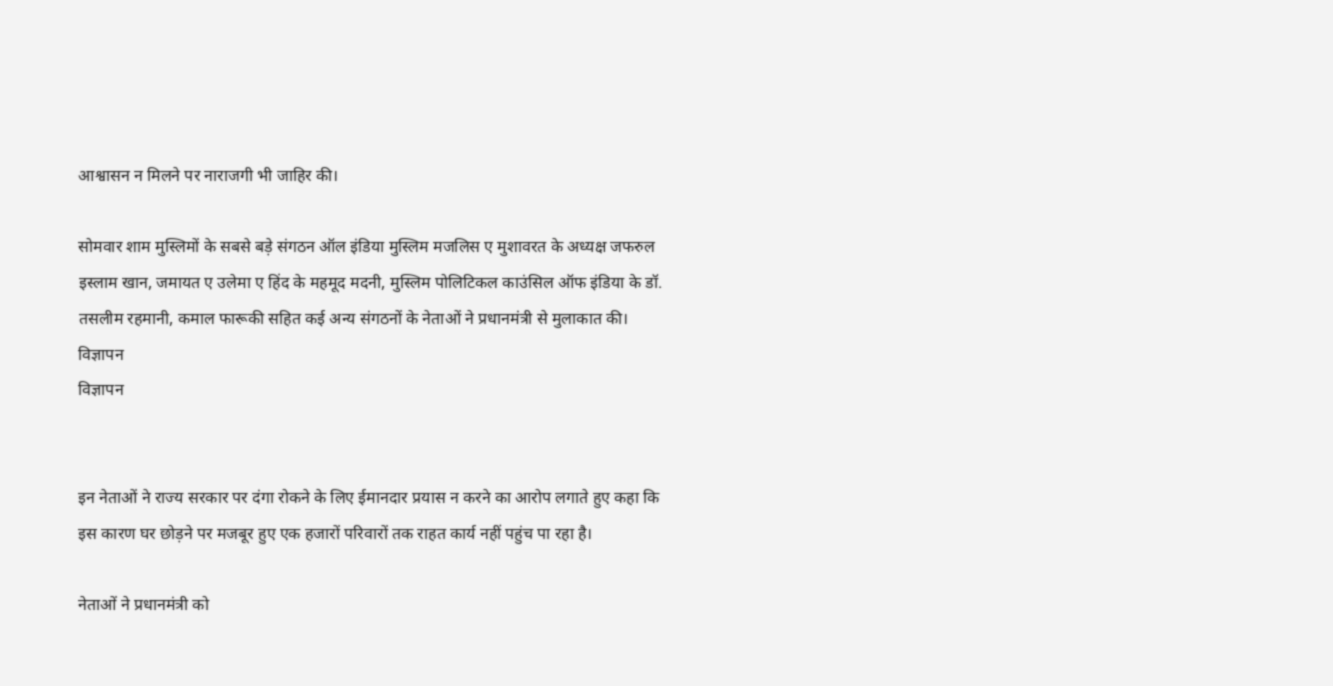आश्वासन न मिलने पर नाराजगी भी जाहिर की।

सोमवार शाम मुस्लिमों के सबसे बड़े संगठन ऑल इंडिया मुस्लिम मजलिस ए मुशावरत के अध्यक्ष जफरुल इस्लाम खान, जमायत ए उलेमा ए हिंद के महमूद मदनी, मुस्लिम पोलिटिकल काउंसिल ऑफ इंडिया के डॉ. तसलीम रहमानी, कमाल फारूकी सहित कई अन्य संगठनों के नेताओं ने प्रधानमंत्री से मुलाकात की।
विज्ञापन
विज्ञापन


इन नेताओं ने राज्य सरकार पर दंगा रोकने के लिए ईमानदार प्रयास न करने का आरोप लगाते हुए कहा कि इस कारण घर छोड़ने पर मजबूर हुए एक हजारों परिवारों तक राहत कार्य नहीं पहुंच पा रहा है।

नेताओं ने प्रधानमंत्री को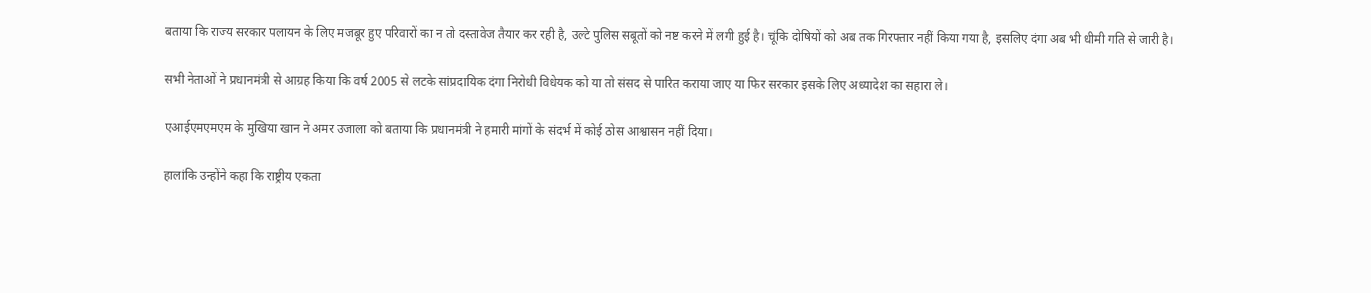बताया कि राज्य सरकार पलायन के लिए मजबूर हुए परिवारों का न तो दस्तावेज तैयार कर रही है, उल्टे पुलिस सबूतों को नष्ट करने में लगी हुई है। चूंकि दोषियों को अब तक गिरफ्तार नहीं किया गया है, इसलिए दंगा अब भी धीमी गति से जारी है।

सभी नेताओं ने प्रधानमंत्री से आग्रह किया कि वर्ष 2005 से लटके सांप्रदायिक दंगा निरोधी विधेयक को या तो संसद से पारित कराया जाए या फिर सरकार इसके लिए अध्यादेश का सहारा ले।

एआईएमएमएम के मुखिया खान ने अमर उजाला को बताया कि प्रधानमंत्री ने हमारी मांगों के संदर्भ में कोई ठोस आश्वासन नहीं दिया।

हालांकि उन्होंने कहा कि राष्ट्रीय एकता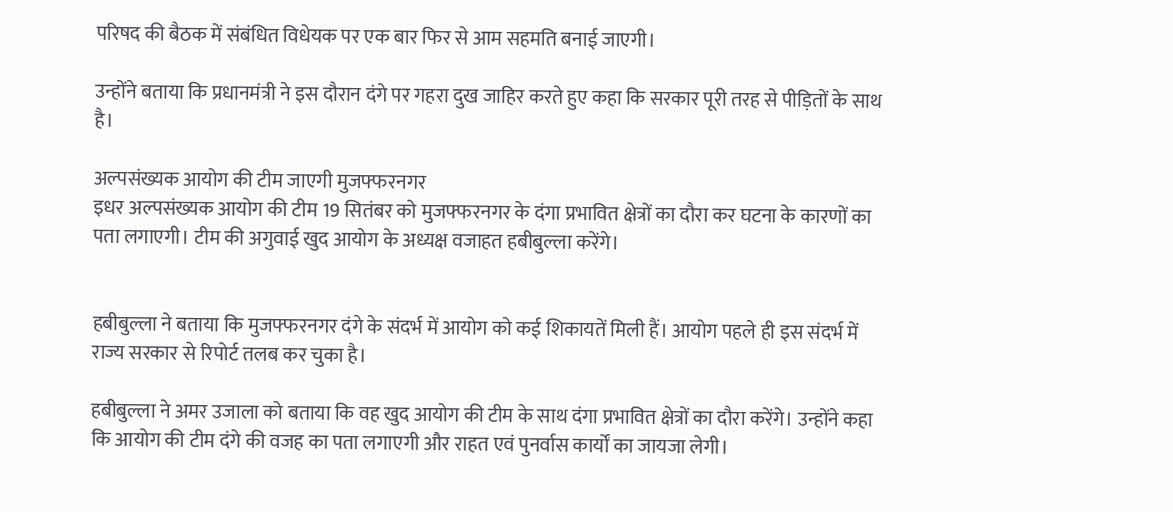परिषद की बैठक में संबंधित विधेयक पर एक बार फिर से आम सहमति बनाई जाएगी।

उन्होंने बताया कि प्रधानमंत्री ने इस दौरान दंगे पर गहरा दुख जाहिर करते हुए कहा कि सरकार पूरी तरह से पीड़ितों के साथ है।

अल्पसंख्यक आयोग की टीम जाएगी मुजफ्फरनगर
इधर अल्पसंख्यक आयोग की टीम 19 सितंबर को मुजफ्फरनगर के दंगा प्रभावित क्षेत्रों का दौरा कर घटना के कारणों का पता लगाएगी। टीम की अगुवाई खुद आयोग के अध्यक्ष वजाहत हबीबुल्ला करेंगे।


हबीबुल्ला ने बताया कि मुजफ्फरनगर दंगे के संदर्भ में आयोग को कई शिकायतें मिली हैं। आयोग पहले ही इस संदर्भ में राज्य सरकार से रिपोर्ट तलब कर चुका है।

हबीबुल्ला ने अमर उजाला को बताया कि वह खुद आयोग की टीम के साथ दंगा प्रभावित क्षेत्रों का दौरा करेंगे। उन्होंने कहा कि आयोग की टीम दंगे की वजह का पता लगाएगी और राहत एवं पुनर्वास कार्यों का जायजा लेगी।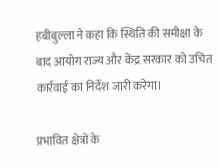हबीबुल्ला ने कहा कि स्थिति की समीक्षा के बाद आयोग राज्य और केंद्र सरकार को उचित कार्रवाई का निर्देश जारी करेगा।

प्रभावित क्षेत्रों के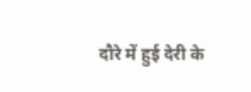दौरे में हुई देरी के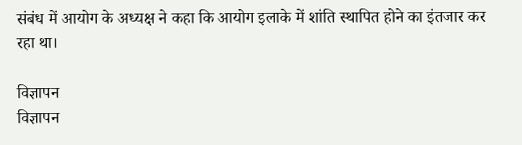संबंध में आयोग के अध्यक्ष ने कहा कि आयोग इलाके में शांति स्थापित होने का इंतजार कर रहा था।

विज्ञापन
विज्ञापन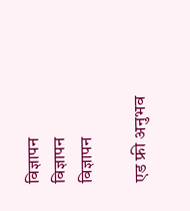विज्ञापन
विज्ञापन
विज्ञापन

एड फ्री अनुभव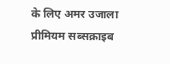के लिए अमर उजाला प्रीमियम सब्सक्राइब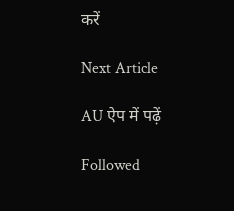करें

Next Article

AU ऐप में पढ़ें

Followed